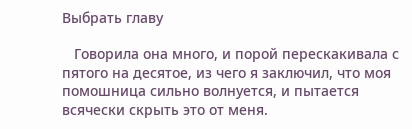Выбрать главу

   Говорила она много, и порой перескакивала с пятого на десятое, из чего я заключил, что моя помошница сильно волнуется, и пытается всячески скрыть это от меня.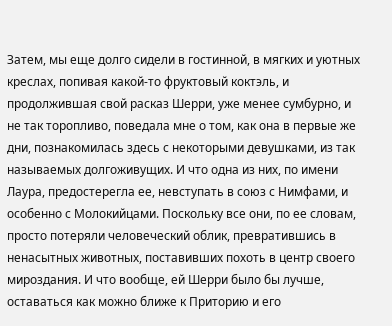Затем, мы еще долго сидели в гостинной, в мягких и уютных креслах, попивая какой-то фруктовый коктэль, и продолжившая свой расказ Шерри, уже менее сумбурно, и не так торопливо, поведала мне о том, как она в первые же дни, познакомилась здесь с некоторыми девушками, из так называемых долгоживущих. И что одна из них, по имени Лаура, предостерегла ее, невступать в союз с Нимфами, и особенно с Молокийцами. Поскольку все они, по ее словам, просто потеряли человеческий облик, превратившись в ненасытных животных, поставивших похоть в центр своего мироздания. И что вообще, ей Шерри было бы лучше, оставаться как можно ближе к Приторию и его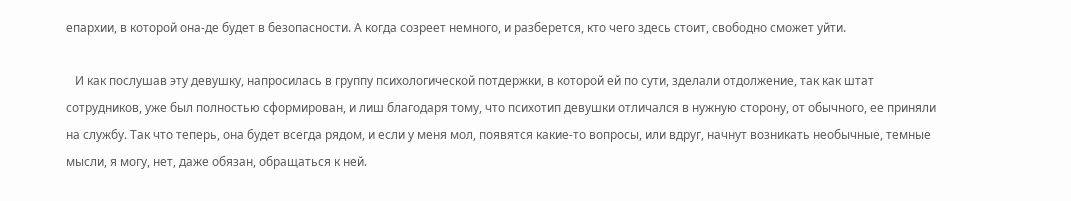епархии, в которой она-де будет в безопасности. А когда созреет немного, и разберется, кто чего здесь стоит, свободно сможет уйти.

   И как послушав эту девушку, напросилась в группу психологической потдержки, в которой ей по сути, зделали отдолжение, так как штат сотрудников, уже был полностью сформирован, и лиш благодаря тому, что психотип девушки отличался в нужную сторону, от обычного, ее приняли на службу. Так что теперь, она будет всегда рядом, и если у меня мол, появятся какие-то вопросы, или вдруг, начнут возникать необычные, темные мысли, я могу, нет, даже обязан, обращаться к ней.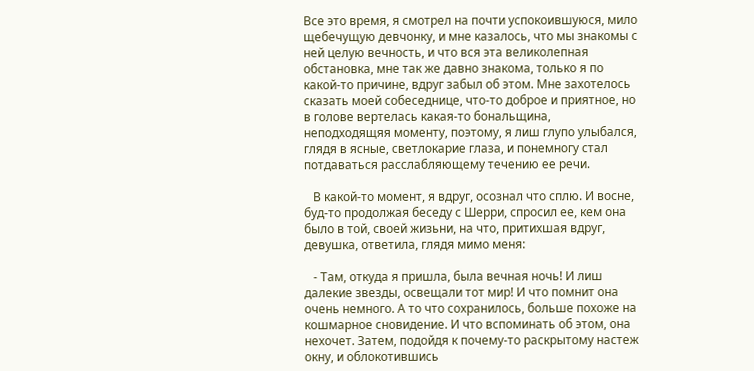Все это время, я смотрел на почти успокоившуюся, мило щебечущую девчонку, и мне казалось, что мы знакомы с ней целую вечность, и что вся эта великолепная обстановка, мне так же давно знакома, только я по какой-то причине, вдруг забыл об этом. Мне захотелось сказать моей собеседнице, что-то доброе и приятное, но в голове вертелась какая-то бональщина, неподходящяя моменту, поэтому, я лиш глупо улыбался, глядя в ясные, светлокарие глаза, и понемногу стал потдаваться расслабляющему течению ее речи.

   В какой-то момент, я вдруг, осознал что сплю. И восне, буд-то продолжая беседу с Шерри, спросил ее, кем она было в той, своей жизьни, на что, притихшая вдруг, девушка, ответила, глядя мимо меня:

   - Там, откуда я пришла, была вечная ночь! И лиш далекие звезды, освещали тот мир! И что помнит она очень немного. А то что сохранилось, больше похоже на кошмарное сновидение. И что вспоминать об этом, она нехочет. Затем, подойдя к почему-то раскрытому настеж окну, и облокотившись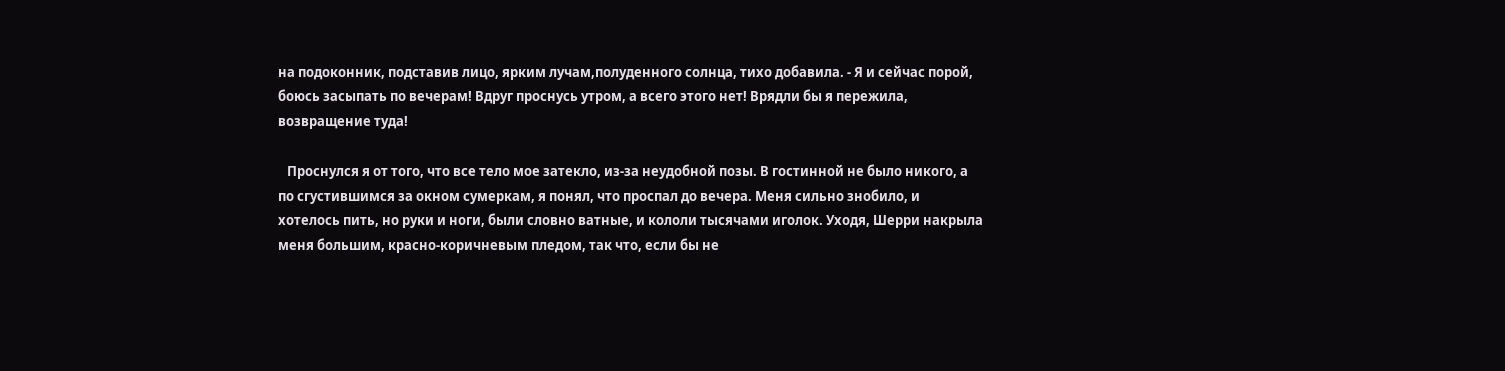на подоконник, подставив лицо, ярким лучам,полуденного солнца, тихо добавила. - Я и сейчас порой, боюсь засыпать по вечерам! Вдруг проснусь утром, а всего этого нет! Врядли бы я пережила, возвращение туда!

   Проснулся я от того, что все тело мое затекло, из-за неудобной позы. В гостинной не было никого, а по сгустившимся за окном сумеркам, я понял, что проспал до вечера. Меня сильно знобило, и хотелось пить, но руки и ноги, были словно ватные, и кололи тысячами иголок. Уходя, Шерри накрыла меня большим, красно-коричневым пледом, так что, если бы не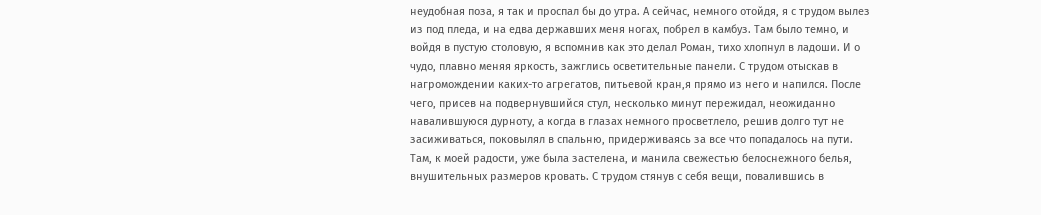неудобная поза, я так и проспал бы до утра. А сейчас, немного отойдя, я с трудом вылез из под пледа, и на едва державших меня ногах, побрел в камбуз. Там было темно, и войдя в пустую столовую, я вспомнив как это делал Роман, тихо хлопнул в ладоши. И о чудо, плавно меняя яркость, зажглись осветительные панели. С трудом отыскав в нагромождении каких-то агрегатов, питьевой кран,я прямо из него и напился. После чего, присев на подвернувшийся стул, несколько минут пережидал, неожиданно навалившуюся дурноту, а когда в глазах немного просветлело, решив долго тут не засиживаться, поковылял в спальню, придерживаясь за все что попадалось на пути. Там, к моей радости, уже была застелена, и манила свежестью белоснежного белья, внушительных размеров кровать. С трудом стянув с себя вещи, повалившись в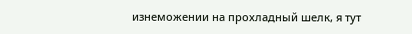изнеможении на прохладный шелк, я тут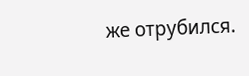же отрубился.